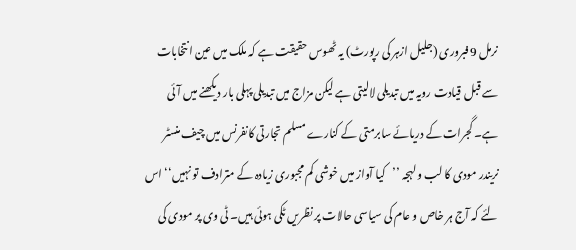نرمل 9 فبروری (جلیل ازہر کی رپورٹ) یہ ٹھوس حقیقت ہے کہ ملک میں عین انتخابات سے قبل قیادت رویہ میں تبدیلی لالیتی ہے لیکن مزاج میں تبدیلی پہلی بار دیکھنے میں آئی ہے۔ گجرات کے دریائے سابرمتی کے کنارے مسلم تجارتی کانفرنس میں چیف منسٹر نریندر مودی کا لب و لہجہ ’’کیا آواز میں خوشی کم مجبوری زیادہ کے مترادف تو نہیں‘‘ اس لئے کہ آج ہر خاص و عام کی سیاسی حالات پر نظریں ٹکی ہوئی ہیں۔ ٹی وی پر مودی کی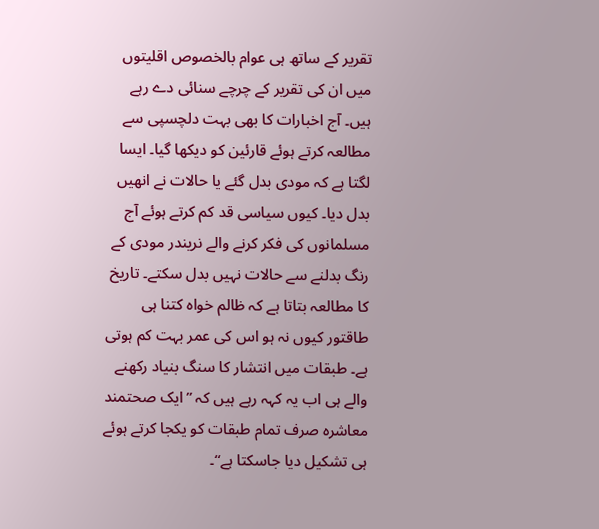تقریر کے ساتھ ہی عوام بالخصوص اقلیتوں میں ان کی تقریر کے چرچے سنائی دے رہے ہیں۔ آج اخبارات کا بھی بہت دلچسپی سے مطالعہ کرتے ہوئے قارئین کو دیکھا گیا۔ ایسا لگتا ہے کہ مودی بدل گئے یا حالات نے انھیں بدل دیا۔ کیوں سیاسی قد کم کرتے ہوئے آج مسلمانوں کی فکر کرنے والے نریندر مودی کے رنگ بدلنے سے حالات نہیں بدل سکتے۔ تاریخ کا مطالعہ بتاتا ہے کہ ظالم خواہ کتنا ہی طاقتور کیوں نہ ہو اس کی عمر بہت کم ہوتی ہے۔ طبقات میں انتشار کا سنگ بنیاد رکھنے والے ہی اب یہ کہہ رہے ہیں کہ ’’ایک صحتمند معاشرہ صرف تمام طبقات کو یکجا کرتے ہوئے ہی تشکیل دیا جاسکتا ہے‘‘۔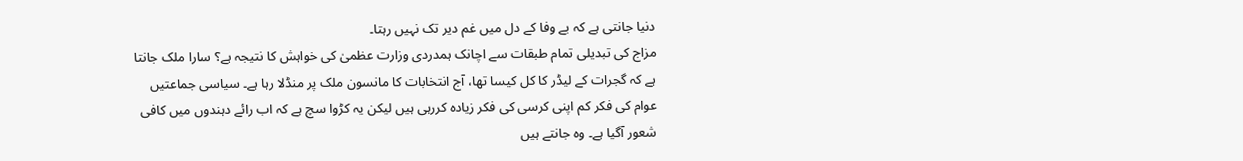دنیا جانتی ہے کہ بے وفا کے دل میں غم دیر تک نہیں رہتا۔
مزاج کی تبدیلی تمام طبقات سے اچانک ہمدردی وزارت عظمیٰ کی خواہش کا نتیجہ ہے؟ سارا ملک جانتا ہے کہ گجرات کے لیڈر کا کل کیسا تھا، آج انتخابات کا مانسون ملک پر منڈلا رہا ہے۔ سیاسی جماعتیں عوام کی فکر کم اپنی کرسی کی فکر زیادہ کررہی ہیں لیکن یہ کڑوا سچ ہے کہ اب رائے دہندوں میں کافی شعور آگیا ہے۔ وہ جانتے ہیں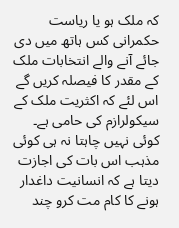کہ ملک ہو یا ریاست حکمرانی کس ہاتھ میں دی جائے آنے والے انتخابات ملک کے مقدر کا فیصلہ کریں گے اس لئے کہ اکثریت ملک کے سیکولرازم کی حامی ہے۔ کوئی نہیں چاہتا نہ ہی کوئی مذہب اس بات کی اجازت دیتا ہے کہ انسانیت داغدار ہونے کا کام مت کرو چند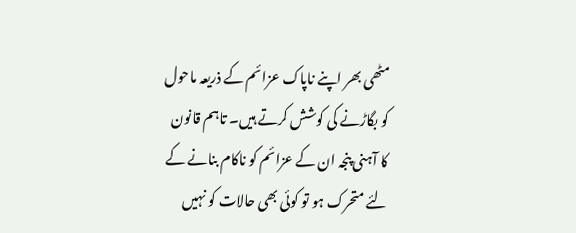مٹھی بھر اپنے ناپاک عزائم کے ذریعہ ماحول کو بگاڑنے کی کوشش کرتے ہیں۔ تاہم قانون کا آہنی پنجہ ان کے عزائم کو ناکام بنانے کے لئے متحرک ہو تو کوئی بھی حالات کو نہیں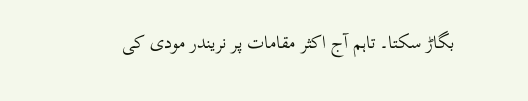بگاڑ سکتا۔ تاہم آج اکثر مقامات پر نریندر مودی کی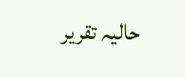حالیہ تقریر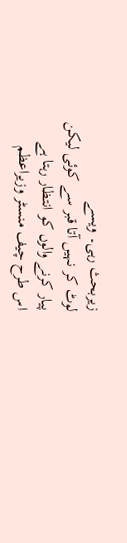زیربحث رہی۔ ویسے
لوٹ کر نہیں آتا قبر سے کوئی لیکن
پیار کرنے والوں کو انتظار رہتا ہے
اس طرح چیف منسٹر وزیراعظم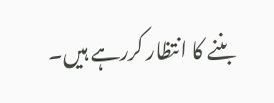بننے کا انتظار کررہے ہیں۔